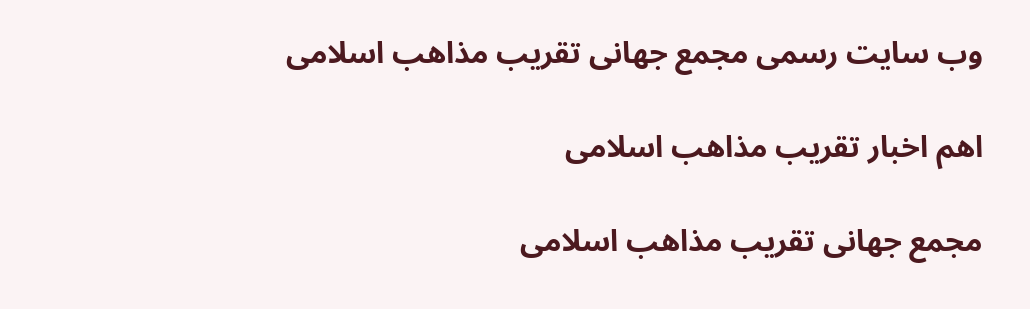وب سایت رسمی مجمع جهانى تقريب مذاهب اسلامى

اهم اخبار تقریب مذاهب اسلامی

مجمع جهانى تقريب مذاهب اسلامى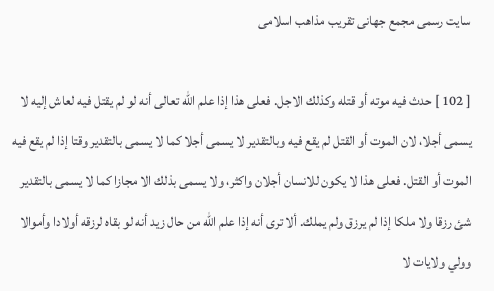سایت رسمی مجمع جهانى تقريب مذاهب اسلامى

[ 102 ] حدث فيه موته أو قتله وكذلك الاجل. فعلى هذا إذا علم الله تعالى أنه لو لم يقتل فيه لعاش إليه لا يسمى أجلا، لان الموت أو القتل لم يقع فيه وبالتقدير لا يسمى أجلا كما لا يسمى بالتقدير وقتا إذا لم يقع فيه الموت أو القتل. فعلى هذا لا يكون للانسان أجلان واكثر، ولا يسمى بذلك الا مجازا كما لا يسمى بالتقدير شئ رزقا ولا ملكا إذا لم يرزق ولم يملك. ألا ترى أنه إذا علم الله من حال زيد أنه لو بقاه لرزقه أولادا وأموالا وولي ولايات لا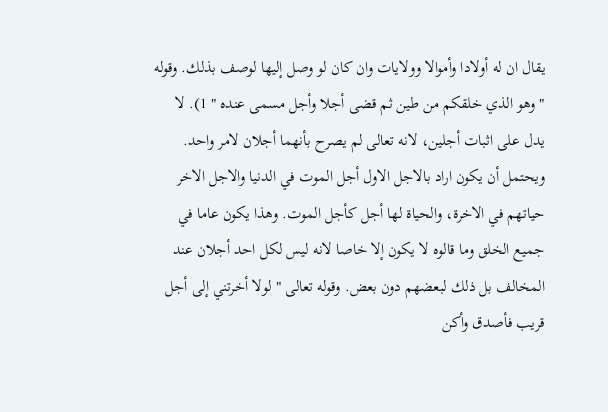يقال ان له أولادا وأموالا وولايات وان كان لو وصل إليها لوصف بذلك. وقوله " وهو الذي خلقكم من طين ثم قضى أجلا وأجل مسمى عنده " 1). لا يدل على اثبات أجلين، لانه تعالى لم يصرح بأنهما أجلان لامر واحد. ويحتمل أن يكون اراد بالاجل الاول أجل الموت في الدنيا والاجل الاخر حياتهم في الاخرة، والحياة لها أجل كأجل الموت. وهذا يكون عاما في جميع الخلق وما قالوه لا يكون إلا خاصا لانه ليس لكل احد أجلان عند المخالف بل ذلك لبعضهم دون بعض. وقوله تعالى " لولا أخرتني إلى أجل قريب فأصدق وأكن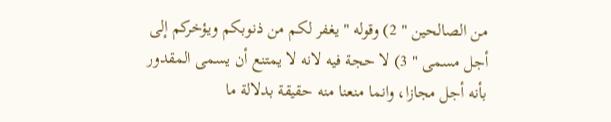من الصالحين " 2) وقوله " يغفر لكم من ذنوبكم ويؤخركم إلى أجل مسمى " 3) لا حجة فيه لانه لا يمتنع أن يسمى المقدور بأنه أجل مجازا، وانما منعنا منه حقيقة بدلالة ما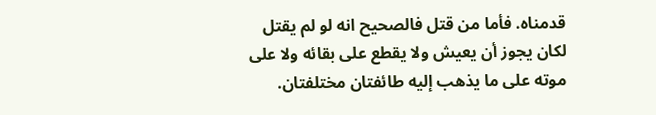قدمناه. فأما من قتل فالصحيح انه لو لم يقتل لكان يجوز أن يعيش ولا يقطع على بقائه ولا على موته على ما يذهب إليه طائفتان مختلفتان.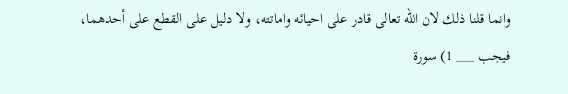وانما قلنا ذلك لان الله تعالى قادر على احيائه واماتته، ولا دليل على القطع على أحدهما، فيجب ___ 1) سورة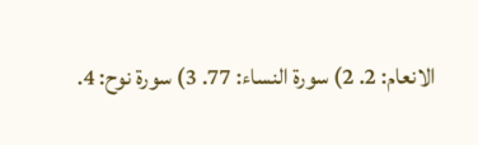الانعام: 2. 2) سورة النساء: 77. 3) سورة نوح: 4.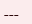___